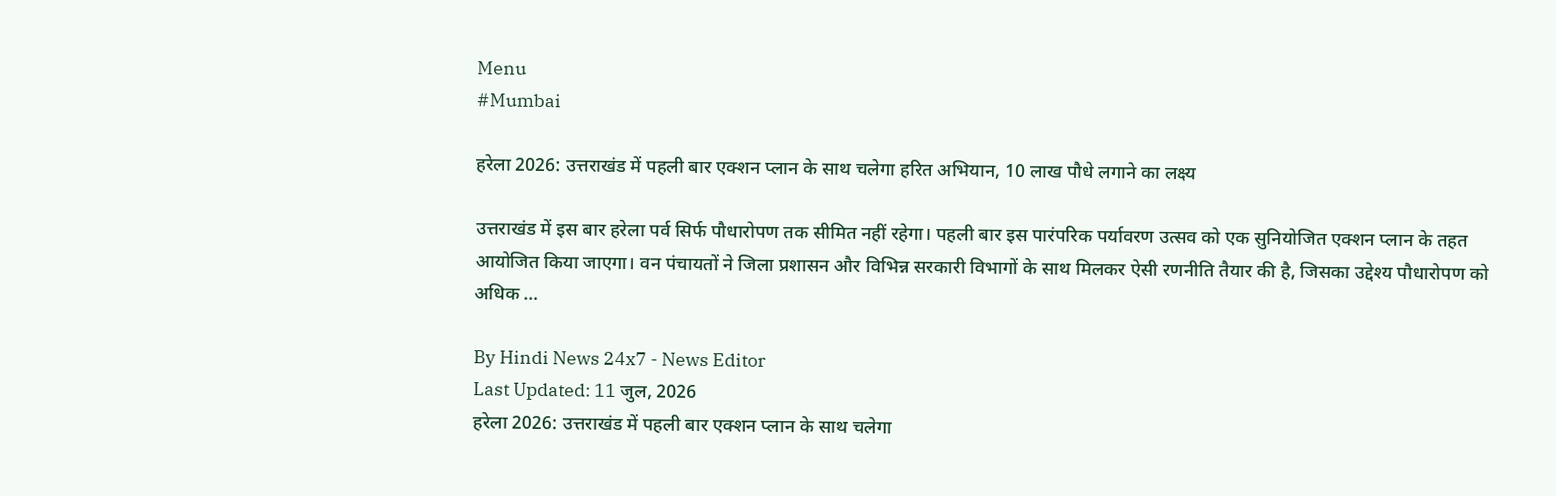Menu
#Mumbai

हरेला 2026: उत्तराखंड में पहली बार एक्शन प्लान के साथ चलेगा हरित अभियान, 10 लाख पौधे लगाने का लक्ष्य

उत्तराखंड में इस बार हरेला पर्व सिर्फ पौधारोपण तक सीमित नहीं रहेगा। पहली बार इस पारंपरिक पर्यावरण उत्सव को एक सुनियोजित एक्शन प्लान के तहत आयोजित किया जाएगा। वन पंचायतों ने जिला प्रशासन और विभिन्न सरकारी विभागों के साथ मिलकर ऐसी रणनीति तैयार की है, जिसका उद्देश्य पौधारोपण को अधिक …

By Hindi News 24x7 - News Editor
Last Updated: 11 जुल, 2026
हरेला 2026: उत्तराखंड में पहली बार एक्शन प्लान के साथ चलेगा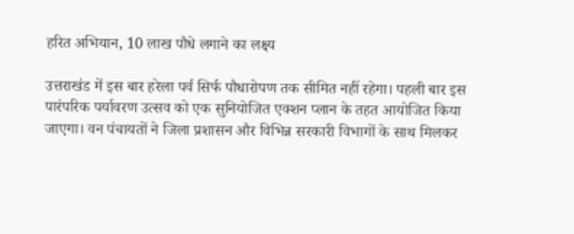हरित अभियान, 10 लाख पौधे लगाने का लक्ष्य

उत्तराखंड में इस बार हरेला पर्व सिर्फ पौधारोपण तक सीमित नहीं रहेगा। पहली बार इस पारंपरिक पर्यावरण उत्सव को एक सुनियोजित एक्शन प्लान के तहत आयोजित किया जाएगा। वन पंचायतों ने जिला प्रशासन और विभिन्न सरकारी विभागों के साथ मिलकर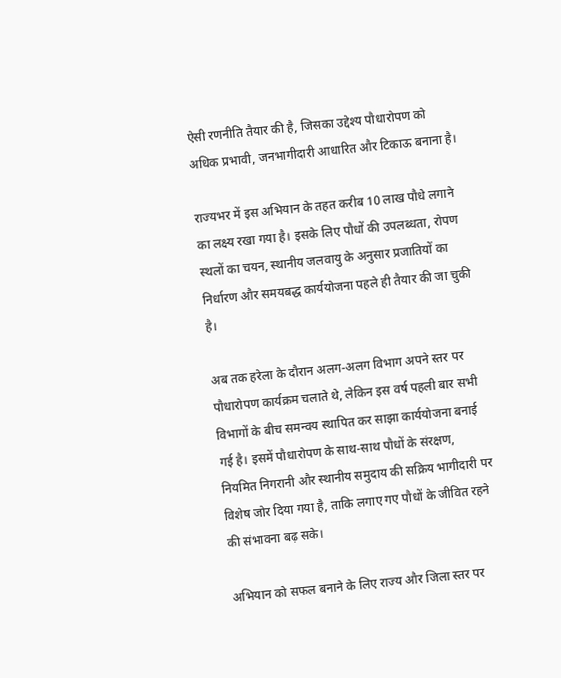ऐसी रणनीति तैयार की है, जिसका उद्देश्य पौधारोपण को अधिक प्रभावी, जनभागीदारी आधारित और टिकाऊ बनाना है।

राज्यभर में इस अभियान के तहत करीब 10 लाख पौधे लगाने का लक्ष्य रखा गया है। इसके लिए पौधों की उपलब्धता, रोपण स्थलों का चयन, स्थानीय जलवायु के अनुसार प्रजातियों का निर्धारण और समयबद्ध कार्ययोजना पहले ही तैयार की जा चुकी है।

अब तक हरेला के दौरान अलग-अलग विभाग अपने स्तर पर पौधारोपण कार्यक्रम चलाते थे, लेकिन इस वर्ष पहली बार सभी विभागों के बीच समन्वय स्थापित कर साझा कार्ययोजना बनाई गई है। इसमें पौधारोपण के साथ-साथ पौधों के संरक्षण, नियमित निगरानी और स्थानीय समुदाय की सक्रिय भागीदारी पर विशेष जोर दिया गया है, ताकि लगाए गए पौधों के जीवित रहने की संभावना बढ़ सके।

अभियान को सफल बनाने के लिए राज्य और जिला स्तर पर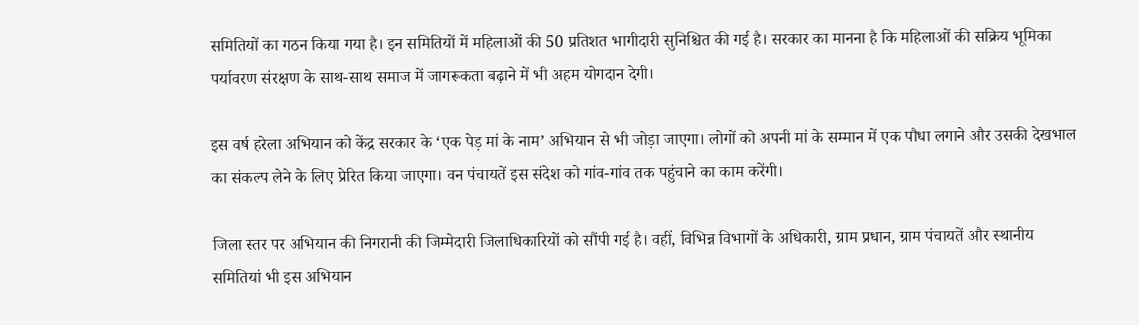समितियों का गठन किया गया है। इन समितियों में महिलाओं की 50 प्रतिशत भागीदारी सुनिश्चित की गई है। सरकार का मानना है कि महिलाओं की सक्रिय भूमिका पर्यावरण संरक्षण के साथ-साथ समाज में जागरूकता बढ़ाने में भी अहम योगदान देगी।

इस वर्ष हरेला अभियान को केंद्र सरकार के ‘एक पेड़ मां के नाम’ अभियान से भी जोड़ा जाएगा। लोगों को अपनी मां के सम्मान में एक पौधा लगाने और उसकी देखभाल का संकल्प लेने के लिए प्रेरित किया जाएगा। वन पंचायतें इस संदेश को गांव-गांव तक पहुंचाने का काम करेंगी।

जिला स्तर पर अभियान की निगरानी की जिम्मेदारी जिलाधिकारियों को सौंपी गई है। वहीं, विभिन्न विभागों के अधिकारी, ग्राम प्रधान, ग्राम पंचायतें और स्थानीय समितियां भी इस अभियान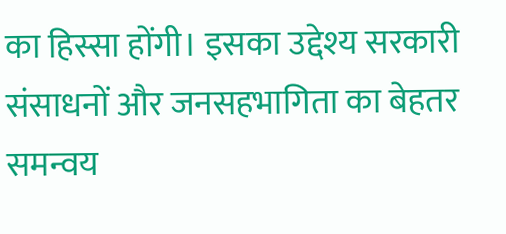का हिस्सा होंगी। इसका उद्देश्य सरकारी संसाधनों और जनसहभागिता का बेहतर समन्वय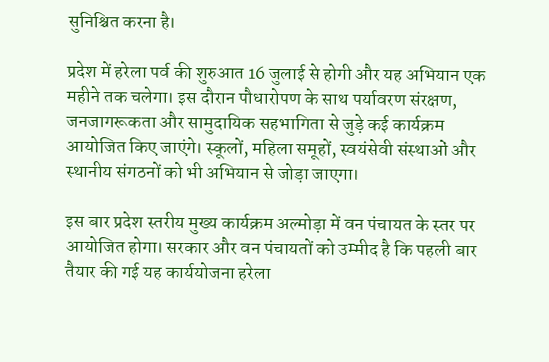सुनिश्चित करना है।

प्रदेश में हरेला पर्व की शुरुआत 16 जुलाई से होगी और यह अभियान एक महीने तक चलेगा। इस दौरान पौधारोपण के साथ पर्यावरण संरक्षण, जनजागरूकता और सामुदायिक सहभागिता से जुड़े कई कार्यक्रम आयोजित किए जाएंगे। स्कूलों, महिला समूहों, स्वयंसेवी संस्थाओं और स्थानीय संगठनों को भी अभियान से जोड़ा जाएगा।

इस बार प्रदेश स्तरीय मुख्य कार्यक्रम अल्मोड़ा में वन पंचायत के स्तर पर आयोजित होगा। सरकार और वन पंचायतों को उम्मीद है कि पहली बार तैयार की गई यह कार्ययोजना हरेला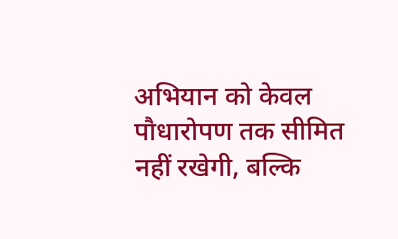अभियान को केवल पौधारोपण तक सीमित नहीं रखेगी, बल्कि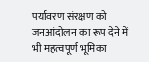पर्यावरण संरक्षण को जनआंदोलन का रूप देने में भी महत्वपूर्ण भूमिका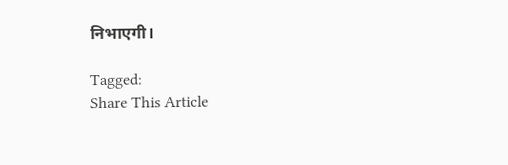निभाएगी।

Tagged:
Share This Article